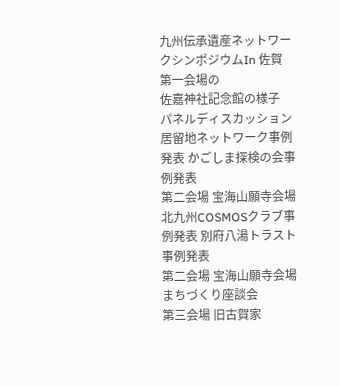九州伝承遺産ネットワークシンポジウムIn 佐賀
第一会場の
佐嘉神社記念館の様子
パネルディスカッション
居留地ネットワーク事例発表 かごしま探検の会事例発表
第二会場 宝海山願寺会場
北九州COSMOSクラブ事例発表 別府八湯トラスト事例発表
第二会場 宝海山願寺会場
まちづくり座談会
第三会場 旧古賀家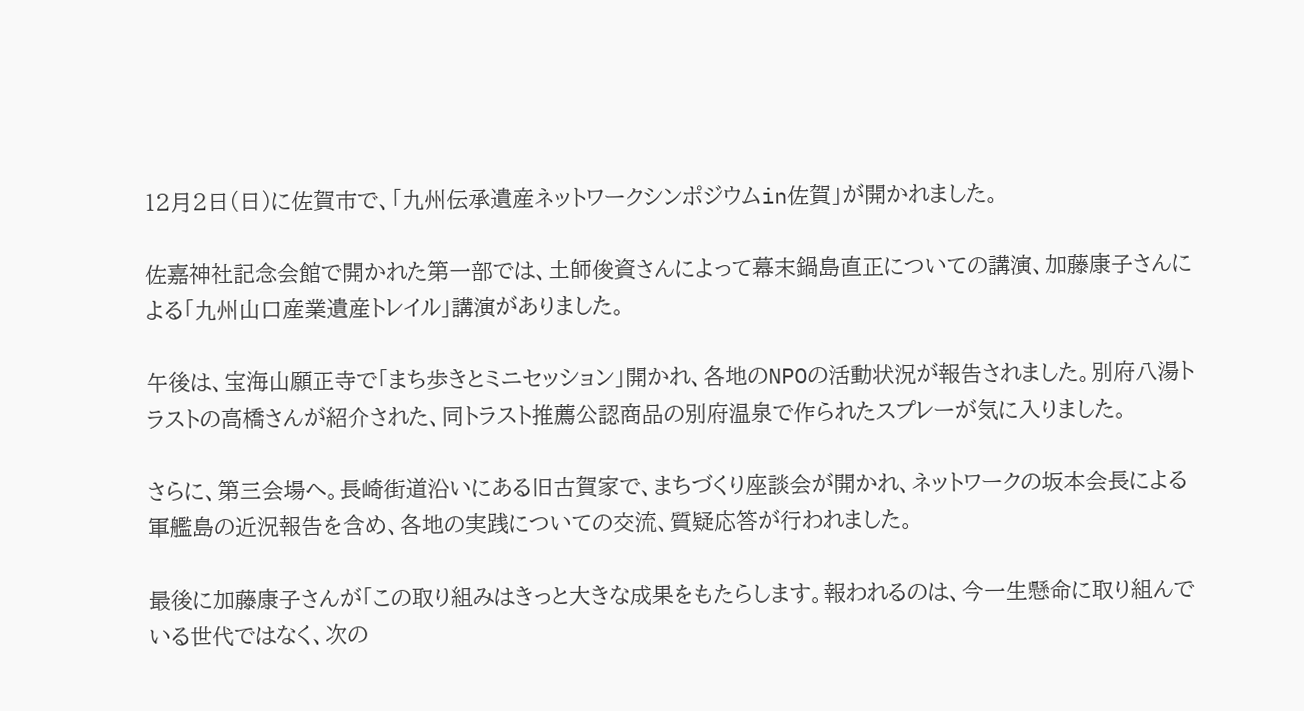12月2日(日)に佐賀市で、「九州伝承遺産ネットワークシンポジウムin佐賀」が開かれました。

佐嘉神社記念会館で開かれた第一部では、土師俊資さんによって幕末鍋島直正についての講演、加藤康子さんによる「九州山口産業遺産トレイル」講演がありました。

午後は、宝海山願正寺で「まち歩きとミニセッション」開かれ、各地のNPOの活動状況が報告されました。別府八湯トラストの高橋さんが紹介された、同トラスト推薦公認商品の別府温泉で作られたスプレーが気に入りました。

さらに、第三会場へ。長崎街道沿いにある旧古賀家で、まちづくり座談会が開かれ、ネットワークの坂本会長による軍艦島の近況報告を含め、各地の実践についての交流、質疑応答が行われました。

最後に加藤康子さんが「この取り組みはきっと大きな成果をもたらします。報われるのは、今一生懸命に取り組んでいる世代ではなく、次の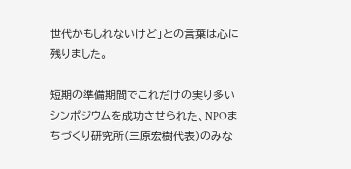世代かもしれないけど」との言葉は心に残りました。

短期の準備期間でこれだけの実り多いシンポジウムを成功させられた、NPOまちづくり研究所(三原宏樹代表)のみな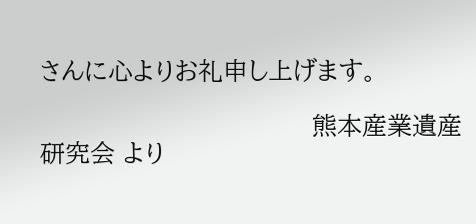さんに心よりお礼申し上げます。

                                  熊本産業遺産研究会 より